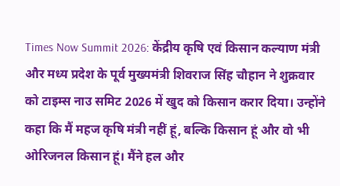Times Now Summit 2026: केंद्रीय कृषि एवं किसान कल्याण मंत्री और मध्य प्रदेश के पूर्व मुख्यमंत्री शिवराज सिंह चौहान ने शुक्रवार को टाइम्स नाउ समिट 2026 में खुद को किसान करार दिया। उन्होंने कहा कि मैं महज कृषि मंत्री नहीं हूं, बल्कि किसान हूं और वो भी ओरिजनल किसान हूं। मैंने हल और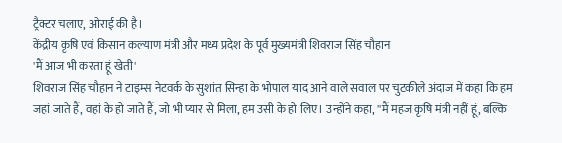ट्रैक्टर चलाए, ओराई की है।
केंद्रीय कृषि एवं किसान कल्याण मंत्री और मध्य प्रदेश के पूर्व मुख्यमंत्री शिवराज सिंह चौहान
'मैं आज भी करता हूं खेती'
शिवराज सिंह चौहान ने टाइम्स नेटवर्क के सुशांत सिन्हा के भोपाल याद आने वाले सवाल पर चुटकीले अंदाज में कहा कि हम जहां जाते हैं, वहां के हो जाते हैं, जो भी प्यार से मिला, हम उसी के हो लिए। उन्होंने कहा, ''मैं महज कृषि मंत्री नहीं हूं, बल्कि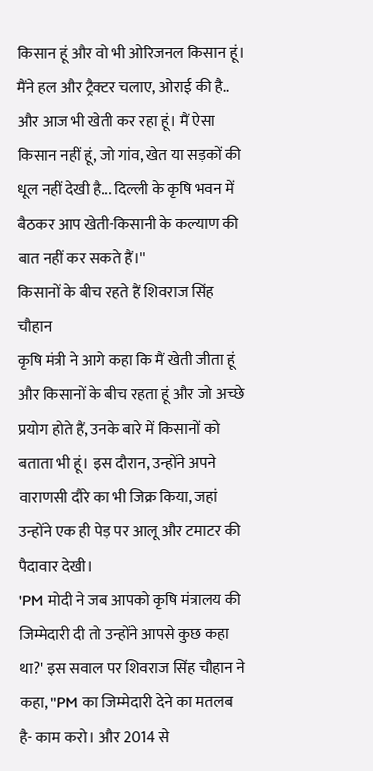किसान हूं और वो भी ओरिजनल किसान हूं। मैंने हल और ट्रैक्टर चलाए, ओराई की है.. और आज भी खेती कर रहा हूं। मैं ऐसा किसान नहीं हूं, जो गांव, खेत या सड़कों की धूल नहीं देखी है... दिल्ली के कृषि भवन में बैठकर आप खेती-किसानी के कल्याण की बात नहीं कर सकते हैं।''
किसानों के बीच रहते हैं शिवराज सिंह चौहान
कृषि मंत्री ने आगे कहा कि मैं खेती जीता हूं और किसानों के बीच रहता हूं और जो अच्छे प्रयोग होते हैं, उनके बारे में किसानों को बताता भी हूं। इस दौरान, उन्होंने अपने वाराणसी दौरे का भी जिक्र किया, जहां उन्होंने एक ही पेड़ पर आलू और टमाटर की पैदावार देखी।
'PM मोदी ने जब आपको कृषि मंत्रालय की जिम्मेदारी दी तो उन्होंने आपसे कुछ कहा था?' इस सवाल पर शिवराज सिंह चौहान ने कहा, ''PM का जिम्मेदारी देने का मतलब है- काम करो। और 2014 से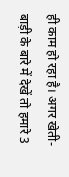ही काम हो रहा है। अगर खेती-बाड़ी के बारे में देखें तो हमारे 3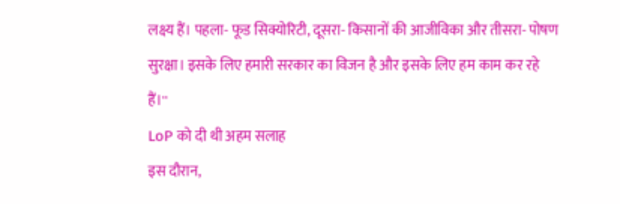लक्ष्य हैं। पहला- फूड सिक्योरिटी, दूसरा- किसानों की आजीविका और तीसरा- पोषण सुरक्षा। इसके लिए हमारी सरकार का विजन है और इसके लिए हम काम कर रहे हैं।''
LoP को दी थी अहम सलाह
इस दौरान,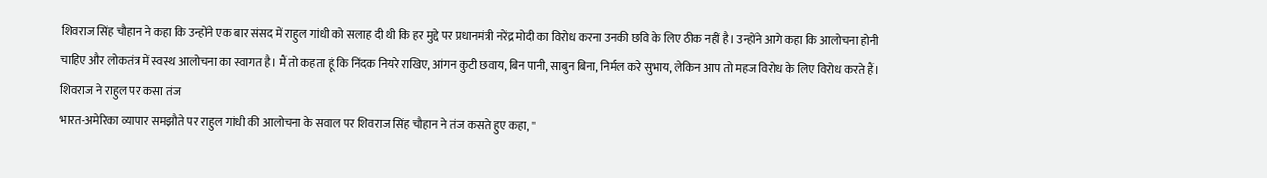शिवराज सिंह चौहान ने कहा कि उन्होंने एक बार संसद में राहुल गांधी को सलाह दी थी कि हर मुद्दे पर प्रधानमंत्री नरेंद्र मोदी का विरोध करना उनकी छवि के लिए ठीक नहीं है। उन्होंने आगे कहा कि आलोचना होनी चाहिए और लोकतंत्र में स्वस्थ आलोचना का स्वागत है। मैं तो कहता हूं कि निंदक नियरे राखिए, आंगन कुटी छवाय, बिन पानी, साबुन बिना, निर्मल करे सुभाय, लेकिन आप तो महज विरोध के लिए विरोध करते हैं।
शिवराज ने राहुल पर कसा तंज
भारत-अमेरिका व्यापार समझौते पर राहुल गांधी की आलोचना के सवाल पर शिवराज सिंह चौहान ने तंज कसते हुए कहा, ''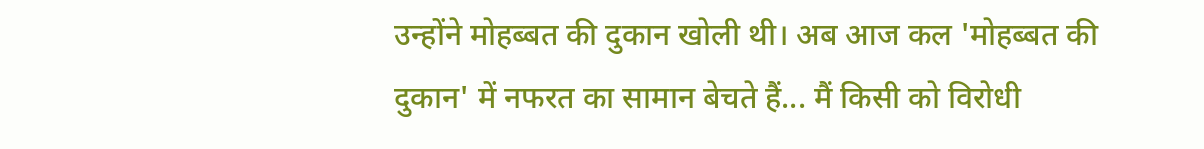उन्होंने मोहब्बत की दुकान खोली थी। अब आज कल 'मोहब्बत की दुकान' में नफरत का सामान बेचते हैं... मैं किसी को विरोधी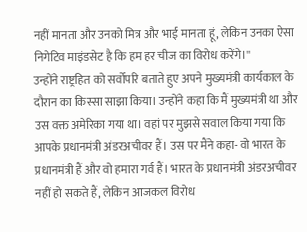नहीं मानता और उनको मित्र और भाई मानता हूं, लेकिन उनका ऐसा निगेटिव माइंडसेट है कि हम हर चीज का विरोध करेंगे।''
उन्होंने राष्ट्रहित को सर्वोपरि बताते हुए अपने मुख्यमंत्री कार्यकाल के दौरान का किस्सा साझा किया। उन्होंने कहा कि मैं मुख्यमंत्री था और उस वक्त अमेरिका गया था। वहां पर मुझसे सवाल किया गया कि आपके प्रधानमंत्री अंडरअचीवर हैं। उस पर मैंने कहा- वो भारत के प्रधानमंत्री हैं और वो हमारा गर्व हैं। भारत के प्रधानमंत्री अंडरअचीवर नहीं हो सकते हैं, लेकिन आजकल विरोध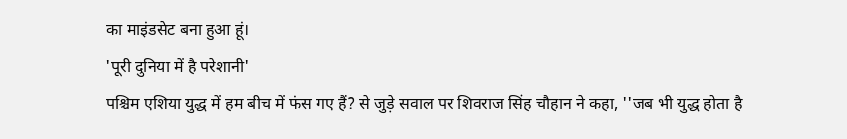का माइंडसेट बना हुआ हूं।
'पूरी दुनिया में है परेशानी'
पश्चिम एशिया युद्ध में हम बीच में फंस गए हैं? से जुड़े सवाल पर शिवराज सिंह चौहान ने कहा, ''जब भी युद्ध होता है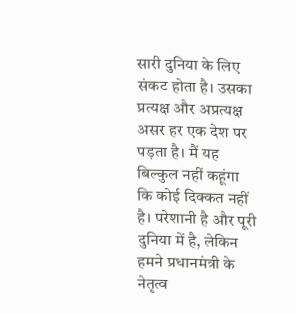सारी दुनिया के लिए संकट होता है। उसका प्रत्यक्ष और अप्रत्यक्ष असर हर एक देश पर पड़ता है। मैं यह बिल्कुल नहीं कहूंगा कि कोई दिक्कत नहीं है। परेशानी है और पूरी दुनिया में है, लेकिन हमने प्रधानमंत्री के नेतृत्व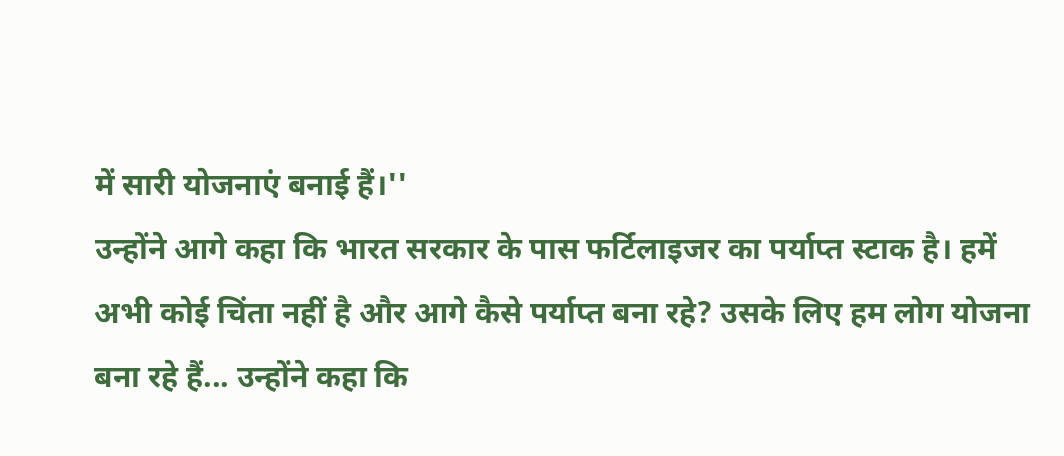में सारी योजनाएं बनाई हैं।''
उन्होंने आगे कहा कि भारत सरकार के पास फर्टिलाइजर का पर्याप्त स्टाक है। हमें अभी कोई चिंता नहीं है और आगे कैसे पर्याप्त बना रहे? उसके लिए हम लोग योजना बना रहे हैं... उन्होंने कहा कि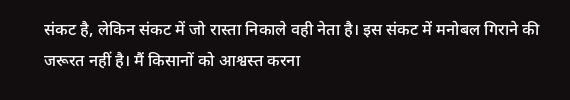संकट है, लेकिन संकट में जो रास्ता निकाले वही नेता है। इस संकट में मनोबल गिराने की जरूरत नहीं है। मैं किसानों को आश्वस्त करना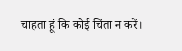चाहता हूं कि कोई चिंता न करें।